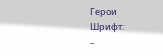Герои
Шрифт:
–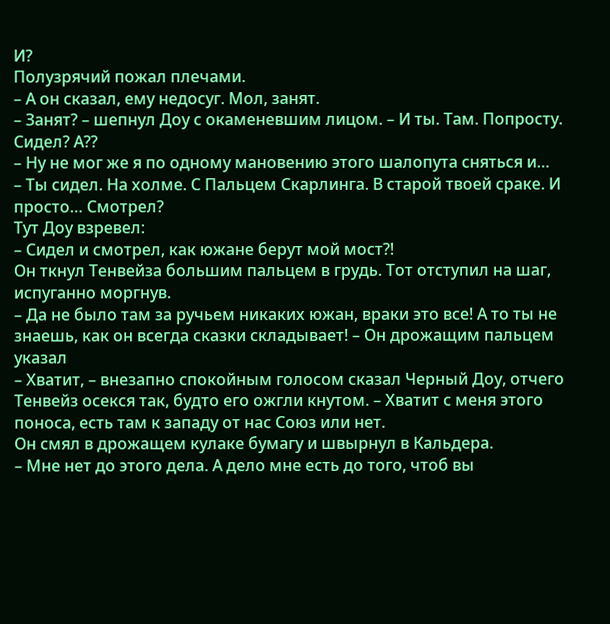И?
Полузрячий пожал плечами.
– А он сказал, ему недосуг. Мол, занят.
– Занят? – шепнул Доу с окаменевшим лицом. – И ты. Там. Попросту. Сидел? А??
– Ну не мог же я по одному мановению этого шалопута сняться и…
– Ты сидел. На холме. С Пальцем Скарлинга. В старой твоей сраке. И просто… Смотрел?
Тут Доу взревел:
– Сидел и смотрел, как южане берут мой мост?!
Он ткнул Тенвейза большим пальцем в грудь. Тот отступил на шаг, испуганно моргнув.
– Да не было там за ручьем никаких южан, враки это все! А то ты не знаешь, как он всегда сказки складывает! – Он дрожащим пальцем указал
– Хватит, – внезапно спокойным голосом сказал Черный Доу, отчего Тенвейз осекся так, будто его ожгли кнутом. – Хватит с меня этого поноса, есть там к западу от нас Союз или нет.
Он смял в дрожащем кулаке бумагу и швырнул в Кальдера.
– Мне нет до этого дела. А дело мне есть до того, чтоб вы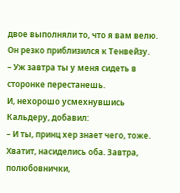двое выполняли то, что я вам велю.
Он резко приблизился к Тенвейзу.
– Уж завтра ты у меня сидеть в сторонке перестанешь.
И, нехорошо усмехнувшись Кальдеру, добавил:
– И ты, принц хер знает чего, тоже. Хватит, насиделись оба. Завтра, полюбовнички,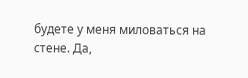будете у меня миловаться на стене. Да,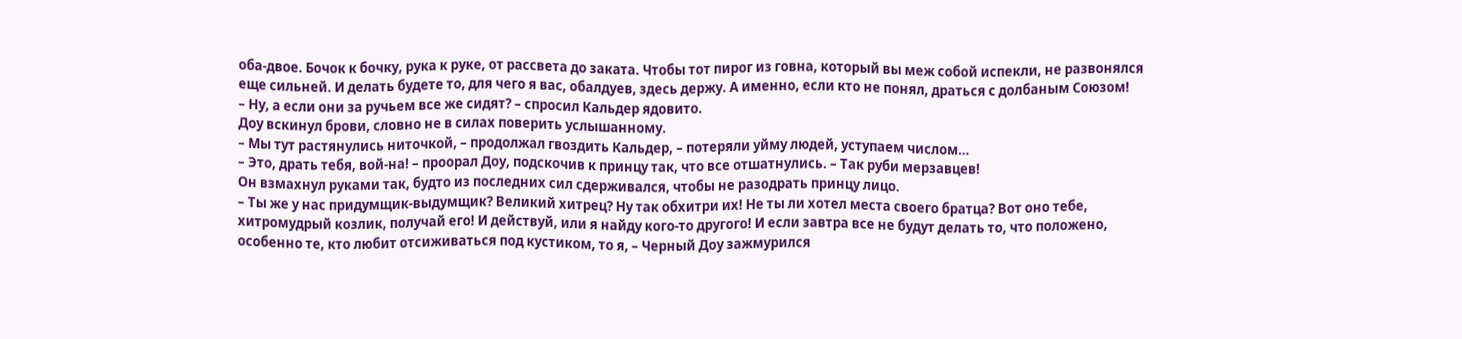оба-двое. Бочок к бочку, рука к руке, от рассвета до заката. Чтобы тот пирог из говна, который вы меж собой испекли, не развонялся еще сильней. И делать будете то, для чего я вас, обалдуев, здесь держу. А именно, если кто не понял, драться с долбаным Союзом!
– Ну, а если они за ручьем все же сидят? – спросил Кальдер ядовито.
Доу вскинул брови, словно не в силах поверить услышанному.
– Мы тут растянулись ниточкой, – продолжал гвоздить Кальдер, – потеряли уйму людей, уступаем числом…
– Это, драть тебя, вой-на! – проорал Доу, подскочив к принцу так, что все отшатнулись. – Так руби мерзавцев!
Он взмахнул руками так, будто из последних сил сдерживался, чтобы не разодрать принцу лицо.
– Ты же у нас придумщик-выдумщик? Великий хитрец? Ну так обхитри их! Не ты ли хотел места своего братца? Вот оно тебе, хитромудрый козлик, получай его! И действуй, или я найду кого-то другого! И если завтра все не будут делать то, что положено, особенно те, кто любит отсиживаться под кустиком, то я, – Черный Доу зажмурился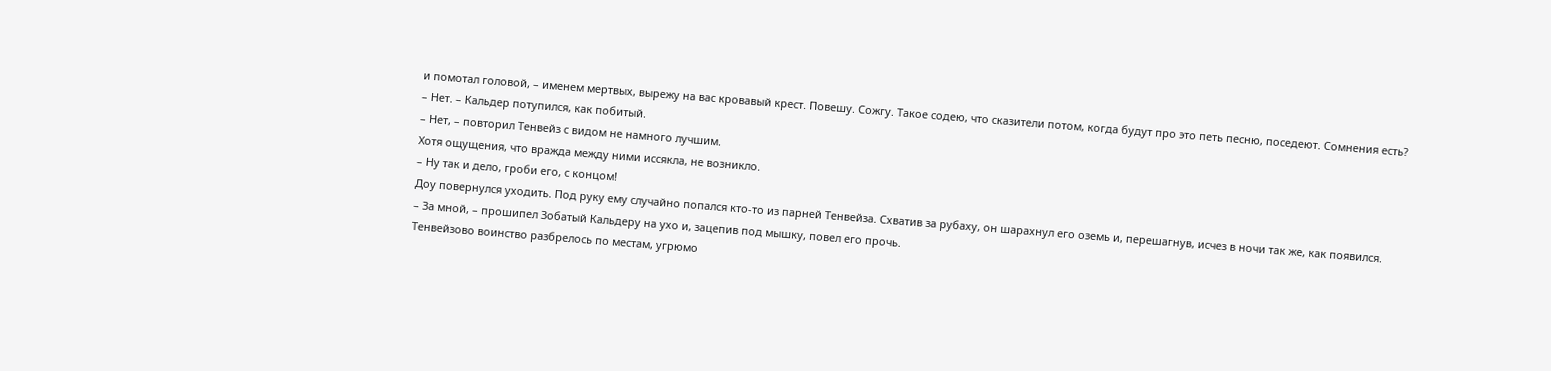и помотал головой, – именем мертвых, вырежу на вас кровавый крест. Повешу. Сожгу. Такое содею, что сказители потом, когда будут про это петь песню, поседеют. Сомнения есть?
– Нет. – Кальдер потупился, как побитый.
– Нет, – повторил Тенвейз с видом не намного лучшим.
Хотя ощущения, что вражда между ними иссякла, не возникло.
– Ну так и дело, гроби его, с концом!
Доу повернулся уходить. Под руку ему случайно попался кто-то из парней Тенвейза. Схватив за рубаху, он шарахнул его оземь и, перешагнув, исчез в ночи так же, как появился.
– За мной, – прошипел Зобатый Кальдеру на ухо и, зацепив под мышку, повел его прочь.
Тенвейзово воинство разбрелось по местам, угрюмо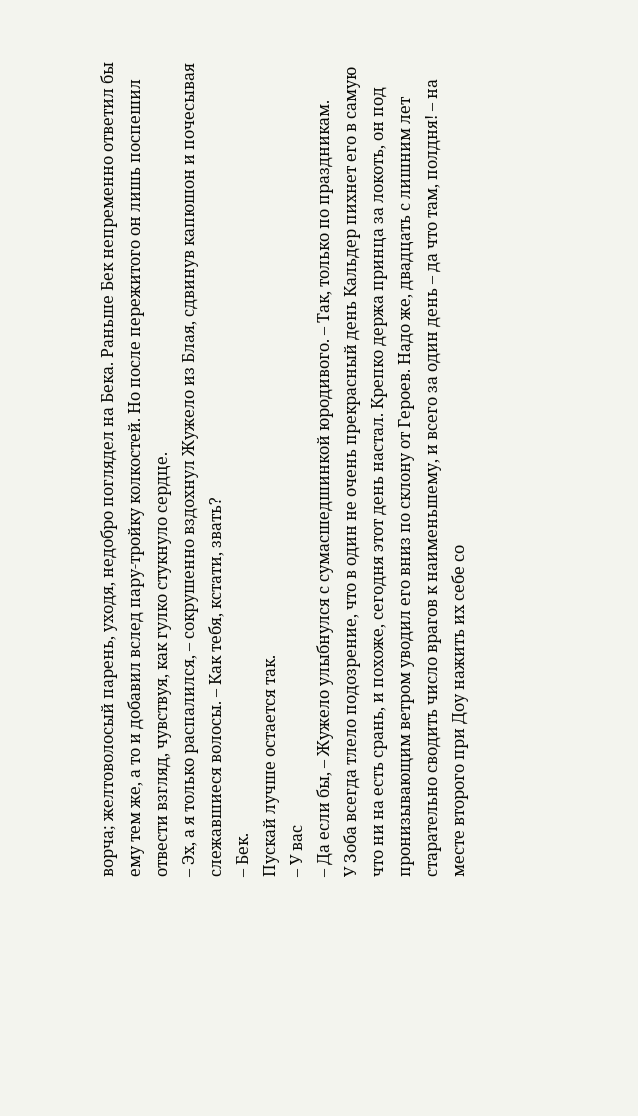ворча; желтоволосый парень, уходя, недобро поглядел на Бека. Раньше Бек непременно ответил бы ему тем же, а то и добавил вслед пару-тройку колкостей. Но после пережитого он лишь поспешил отвести взгляд, чувствуя, как гулко стукнуло сердце.
– Эх, а я только распалился, – сокрушенно вздохнул Жужело из Блая, сдвинув капюшон и почесывая слежавшиеся волосы. – Как тебя, кстати, звать?
– Бек.
Пускай лучше остается так.
– У вас
– Да если бы, – Жужело улыбнулся с сумасшедшинкой юродивого. – Так, только по праздникам.
У Зоба всегда тлело подозрение, что в один не очень прекрасный день Кальдер пихнет его в самую что ни на есть срань, и похоже, сегодня этот день настал. Крепко держа принца за локоть, он под пронизывающим ветром уводил его вниз по склону от Героев. Надо же, двадцать с лишним лет старательно сводить число врагов к наименьшему, и всего за один день – да что там, полдня! – на месте второго при Доу нажить их себе со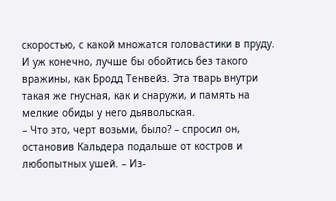скоростью, с какой множатся головастики в пруду. И уж конечно, лучше бы обойтись без такого вражины, как Бродд Тенвейз. Эта тварь внутри такая же гнусная, как и снаружи, и память на мелкие обиды у него дьявольская.
– Что это, черт возьми, было? – спросил он, остановив Кальдера подальше от костров и любопытных ушей. – Из-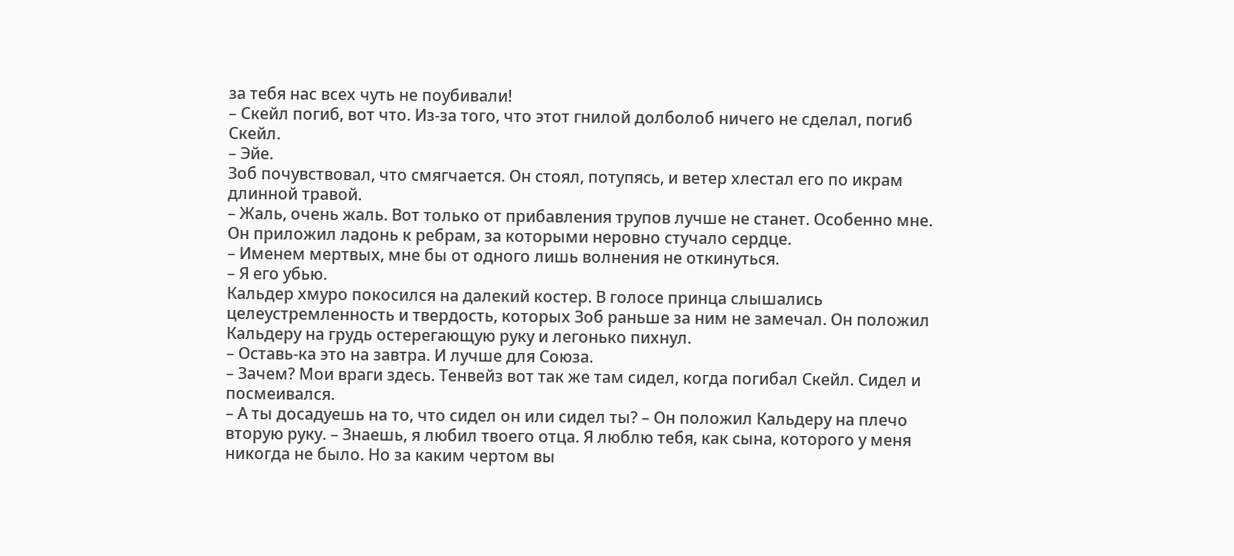за тебя нас всех чуть не поубивали!
– Скейл погиб, вот что. Из-за того, что этот гнилой долболоб ничего не сделал, погиб Скейл.
– Эйе.
Зоб почувствовал, что смягчается. Он стоял, потупясь, и ветер хлестал его по икрам длинной травой.
– Жаль, очень жаль. Вот только от прибавления трупов лучше не станет. Особенно мне.
Он приложил ладонь к ребрам, за которыми неровно стучало сердце.
– Именем мертвых, мне бы от одного лишь волнения не откинуться.
– Я его убью.
Кальдер хмуро покосился на далекий костер. В голосе принца слышались целеустремленность и твердость, которых Зоб раньше за ним не замечал. Он положил Кальдеру на грудь остерегающую руку и легонько пихнул.
– Оставь-ка это на завтра. И лучше для Союза.
– Зачем? Мои враги здесь. Тенвейз вот так же там сидел, когда погибал Скейл. Сидел и посмеивался.
– А ты досадуешь на то, что сидел он или сидел ты? – Он положил Кальдеру на плечо вторую руку. – Знаешь, я любил твоего отца. Я люблю тебя, как сына, которого у меня никогда не было. Но за каким чертом вы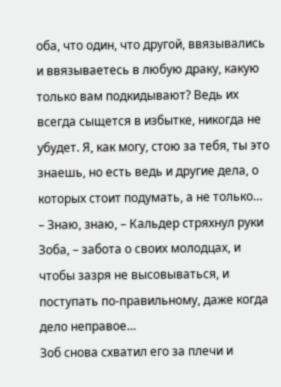оба, что один, что другой, ввязывались и ввязываетесь в любую драку, какую только вам подкидывают? Ведь их всегда сыщется в избытке, никогда не убудет. Я, как могу, стою за тебя, ты это знаешь, но есть ведь и другие дела, о которых стоит подумать, а не только…
– Знаю, знаю, – Кальдер стряхнул руки Зоба, – забота о своих молодцах, и чтобы зазря не высовываться, и поступать по-правильному, даже когда дело неправое…
Зоб снова схватил его за плечи и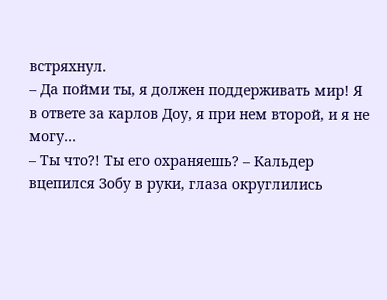встряхнул.
– Да пойми ты, я должен поддерживать мир! Я в ответе за карлов Доу, я при нем второй, и я не могу…
– Ты что?! Ты его охраняешь? – Кальдер вцепился Зобу в руки, глаза округлились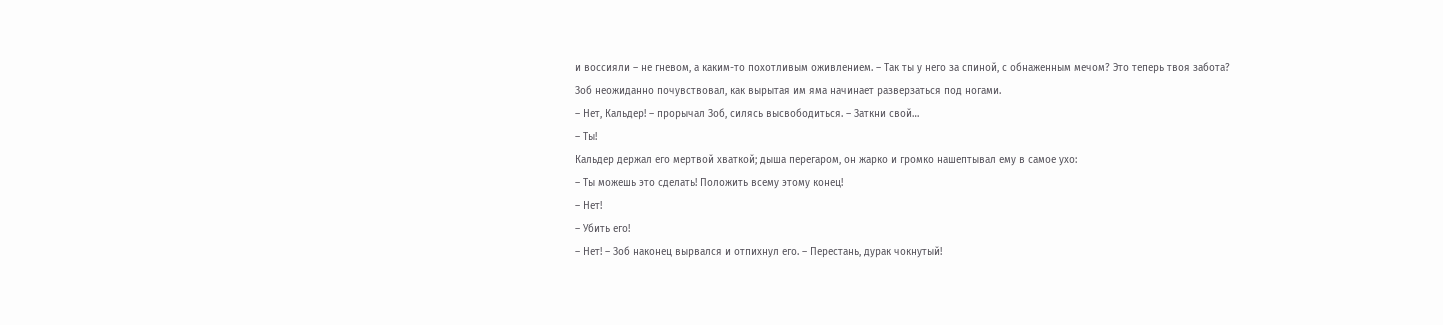и воссияли – не гневом, а каким-то похотливым оживлением. – Так ты у него за спиной, с обнаженным мечом? Это теперь твоя забота?
Зоб неожиданно почувствовал, как вырытая им яма начинает разверзаться под ногами.
– Нет, Кальдер! – прорычал Зоб, силясь высвободиться. – Заткни свой…
– Ты!
Кальдер держал его мертвой хваткой; дыша перегаром, он жарко и громко нашептывал ему в самое ухо:
– Ты можешь это сделать! Положить всему этому конец!
– Нет!
– Убить его!
– Нет! – Зоб наконец вырвался и отпихнул его. – Перестань, дурак чокнутый!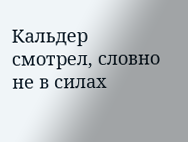Кальдер смотрел, словно не в силах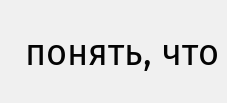понять, что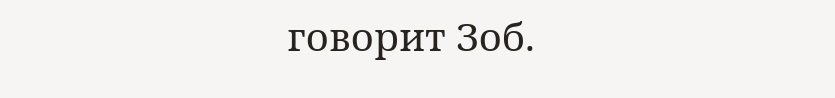говорит Зоб.